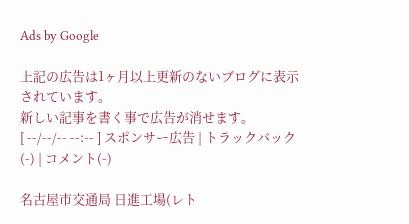Ads by Google

上記の広告は1ヶ月以上更新のないブログに表示されています。
新しい記事を書く事で広告が消せます。
[ --/--/-- --:-- ] スポンサー広告 | トラックバック(-) | コメント(-)

名古屋市交通局 日進工場(レト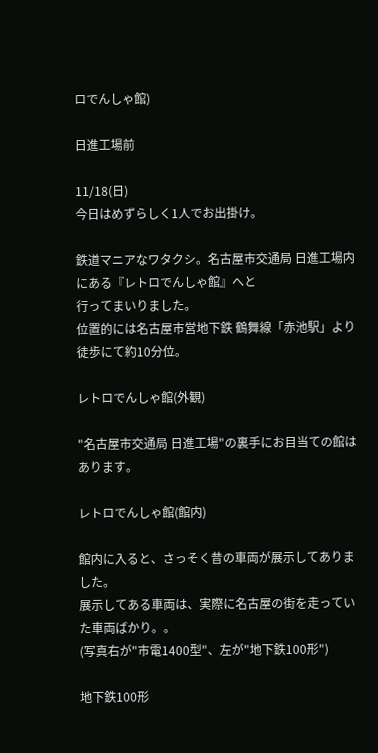ロでんしゃ館)

日進工場前

11/18(日)
今日はめずらしく1人でお出掛け。

鉄道マニアなワタクシ。名古屋市交通局 日進工場内にある『レトロでんしゃ館』へと
行ってまいりました。
位置的には名古屋市営地下鉄 鶴舞線「赤池駅」より徒歩にて約10分位。

レトロでんしゃ館(外観)

"名古屋市交通局 日進工場"の裏手にお目当ての館はあります。

レトロでんしゃ館(館内)

館内に入ると、さっそく昔の車両が展示してありました。
展示してある車両は、実際に名古屋の街を走っていた車両ばかり。。
(写真右が"市電1400型"、左が"地下鉄100形")

地下鉄100形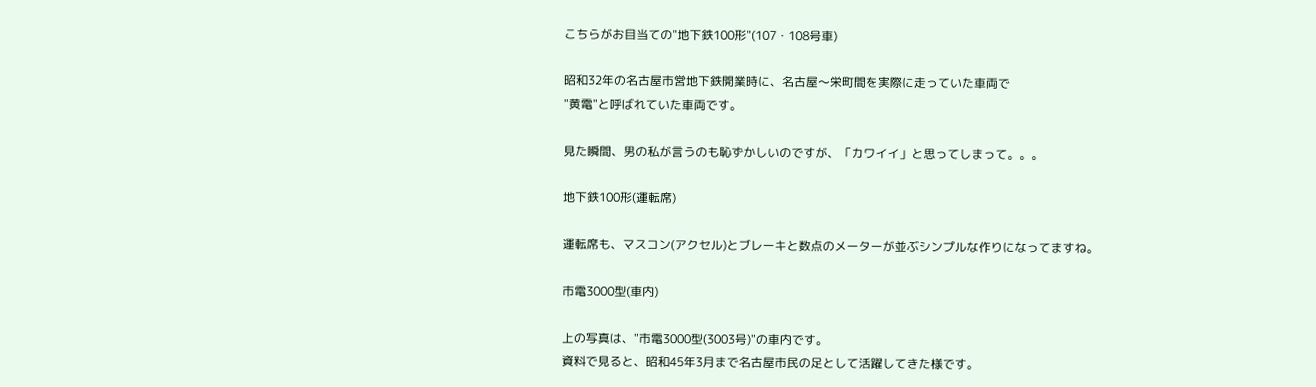こちらがお目当ての"地下鉄100形"(107・108号車)

昭和32年の名古屋市営地下鉄開業時に、名古屋〜栄町間を実際に走っていた車両で
"黄電"と呼ばれていた車両です。

見た瞬間、男の私が言うのも恥ずかしいのですが、「カワイイ」と思ってしまって。。。

地下鉄100形(運転席)

運転席も、マスコン(アクセル)とブレーキと数点のメーターが並ぶシンプルな作りになってますね。

市電3000型(車内)

上の写真は、"市電3000型(3003号)"の車内です。
資料で見ると、昭和45年3月まで名古屋市民の足として活躍してきた様です。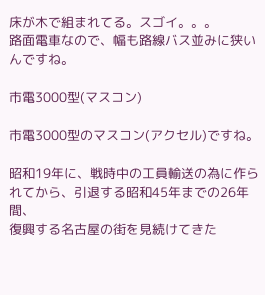床が木で組まれてる。スゴイ。。。
路面電車なので、幅も路線バス並みに狭いんですね。

市電3000型(マスコン)

市電3000型のマスコン(アクセル)ですね。

昭和19年に、戦時中の工員輸送の為に作られてから、引退する昭和45年までの26年間、
復興する名古屋の街を見続けてきた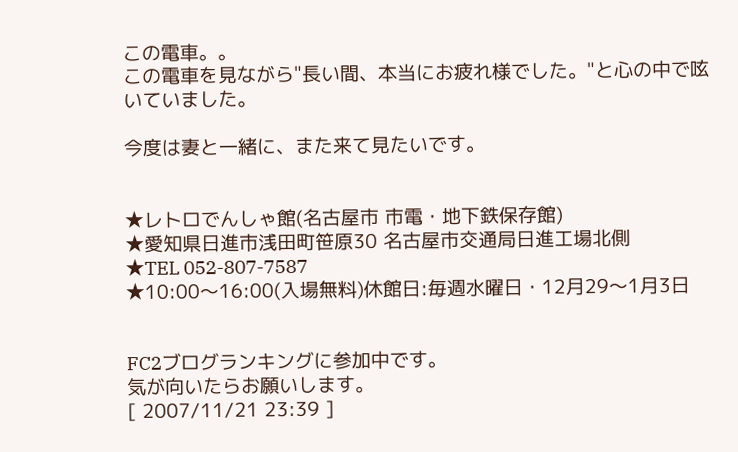この電車。。
この電車を見ながら"長い間、本当にお疲れ様でした。"と心の中で呟いていました。

今度は妻と一緒に、また来て見たいです。


★レトロでんしゃ館(名古屋市 市電・地下鉄保存館)
★愛知県日進市浅田町笹原30 名古屋市交通局日進工場北側
★TEL 052-807-7587
★10:00〜16:00(入場無料)休館日:毎週水曜日・12月29〜1月3日


FC2ブログランキングに参加中です。
気が向いたらお願いします。
[ 2007/11/21 23:39 ]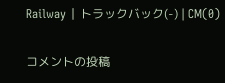Railway | トラックバック(-) | CM(0)

コメントの投稿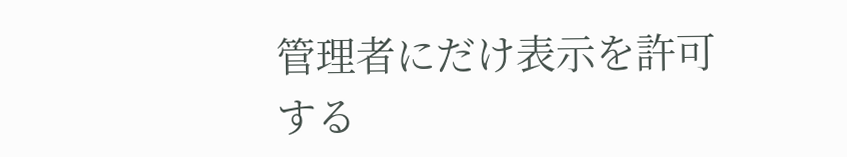管理者にだけ表示を許可する